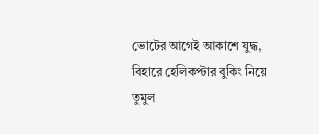ভোটের আগেই আকাশে যুদ্ধ, বিহারে হেলিকপ্টার বুকিং নিয়ে তুমুল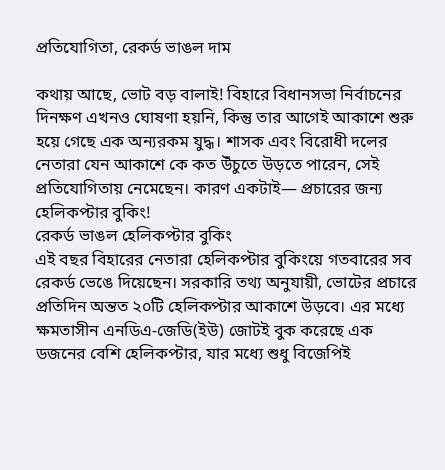প্রতিযোগিতা, রেকর্ড ভাঙল দাম

কথায় আছে, ভোট বড় বালাই! বিহারে বিধানসভা নির্বাচনের দিনক্ষণ এখনও ঘোষণা হয়নি, কিন্তু তার আগেই আকাশে শুরু হয়ে গেছে এক অন্যরকম যুদ্ধ। শাসক এবং বিরোধী দলের নেতারা যেন আকাশে কে কত উঁচুতে উড়তে পারেন, সেই প্রতিযোগিতায় নেমেছেন। কারণ একটাই— প্রচারের জন্য হেলিকপ্টার বুকিং!
রেকর্ড ভাঙল হেলিকপ্টার বুকিং
এই বছর বিহারের নেতারা হেলিকপ্টার বুকিংয়ে গতবারের সব রেকর্ড ভেঙে দিয়েছেন। সরকারি তথ্য অনুযায়ী, ভোটের প্রচারে প্রতিদিন অন্তত ২০টি হেলিকপ্টার আকাশে উড়বে। এর মধ্যে ক্ষমতাসীন এনডিএ-জেডি(ইউ) জোটই বুক করেছে এক ডজনের বেশি হেলিকপ্টার, যার মধ্যে শুধু বিজেপিই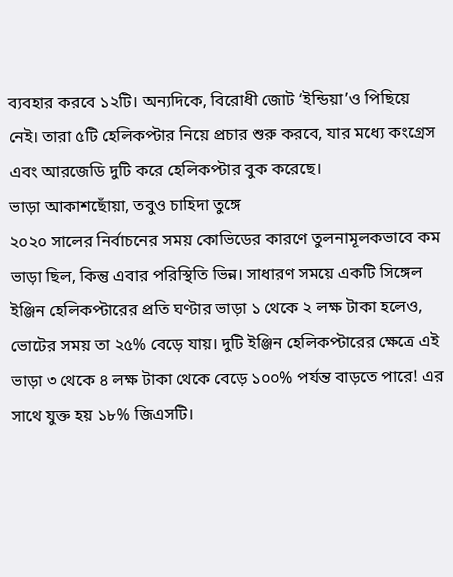ব্যবহার করবে ১২টি। অন্যদিকে, বিরোধী জোট ‘ইন্ডিয়া’ও পিছিয়ে নেই। তারা ৫টি হেলিকপ্টার নিয়ে প্রচার শুরু করবে, যার মধ্যে কংগ্রেস এবং আরজেডি দুটি করে হেলিকপ্টার বুক করেছে।
ভাড়া আকাশছোঁয়া, তবুও চাহিদা তুঙ্গে
২০২০ সালের নির্বাচনের সময় কোভিডের কারণে তুলনামূলকভাবে কম ভাড়া ছিল, কিন্তু এবার পরিস্থিতি ভিন্ন। সাধারণ সময়ে একটি সিঙ্গেল ইঞ্জিন হেলিকপ্টারের প্রতি ঘণ্টার ভাড়া ১ থেকে ২ লক্ষ টাকা হলেও, ভোটের সময় তা ২৫% বেড়ে যায়। দুটি ইঞ্জিন হেলিকপ্টারের ক্ষেত্রে এই ভাড়া ৩ থেকে ৪ লক্ষ টাকা থেকে বেড়ে ১০০% পর্যন্ত বাড়তে পারে! এর সাথে যুক্ত হয় ১৮% জিএসটি।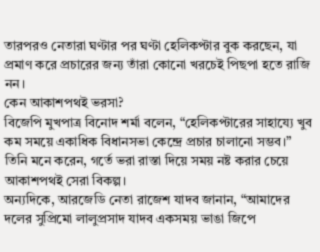তারপরও নেতারা ঘণ্টার পর ঘণ্টা হেলিকপ্টার বুক করছেন, যা প্রমাণ করে প্রচারের জন্য তাঁরা কোনো খরচেই পিছপা হতে রাজি নন।
কেন আকাশপথই ভরসা?
বিজেপি মুখপাত্র বিনোদ শর্মা বলেন, “হেলিকপ্টারের সাহায্যে খুব কম সময়ে একাধিক বিধানসভা কেন্দ্রে প্রচার চালানো সম্ভব।” তিনি মনে করেন, গর্তে ভরা রাস্তা দিয়ে সময় নষ্ট করার চেয়ে আকাশপথই সেরা বিকল্প।
অন্যদিকে, আরজেডি নেতা রাজেশ যাদব জানান, “আমাদের দলের সুপ্রিমো লালুপ্রসাদ যাদব একসময় ভাঙা জিপে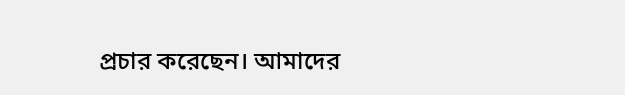প্রচার করেছেন। আমাদের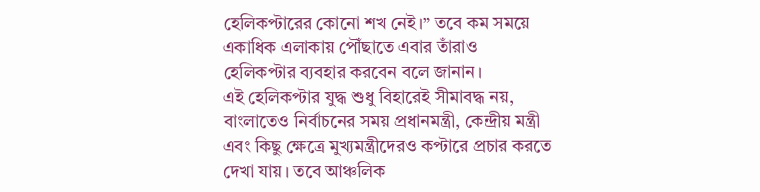হেলিকপ্টারের কোনো শখ নেই।” তবে কম সময়ে একাধিক এলাকায় পৌঁছাতে এবার তাঁরাও হেলিকপ্টার ব্যবহার করবেন বলে জানান।
এই হেলিকপ্টার যুদ্ধ শুধু বিহারেই সীমাবদ্ধ নয়, বাংলাতেও নির্বাচনের সময় প্রধানমন্ত্রী, কেন্দ্রীয় মন্ত্রী এবং কিছু ক্ষেত্রে মুখ্যমন্ত্রীদেরও কপ্টারে প্রচার করতে দেখা যায়। তবে আঞ্চলিক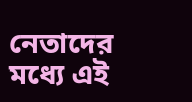নেতাদের মধ্যে এই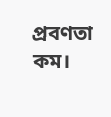প্রবণতা কম।